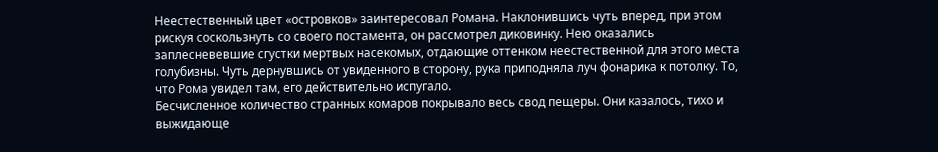Неестественный цвет «островков» заинтересовал Романа. Наклонившись чуть вперед, при этом рискуя соскользнуть со своего постамента, он рассмотрел диковинку. Нею оказались заплесневевшие сгустки мертвых насекомых, отдающие оттенком неестественной для этого места голубизны. Чуть дернувшись от увиденного в сторону, рука приподняла луч фонарика к потолку. То, что Рома увидел там, его действительно испугало.
Бесчисленное количество странных комаров покрывало весь свод пещеры. Они казалось, тихо и выжидающе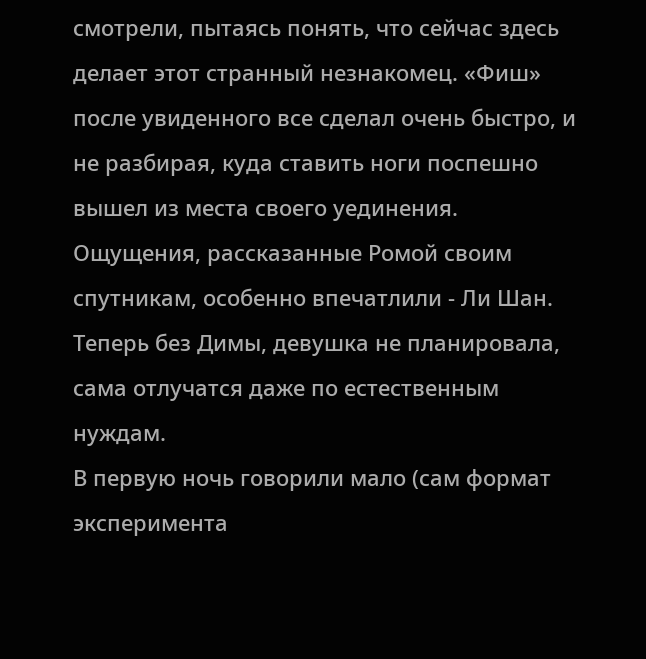смотрели, пытаясь понять, что сейчас здесь делает этот странный незнакомец. «Фиш» после увиденного все сделал очень быстро, и не разбирая, куда ставить ноги поспешно вышел из места своего уединения.
Ощущения, рассказанные Ромой своим спутникам, особенно впечатлили - Ли Шан. Теперь без Димы, девушка не планировала, сама отлучатся даже по естественным нуждам.
В первую ночь говорили мало (сам формат эксперимента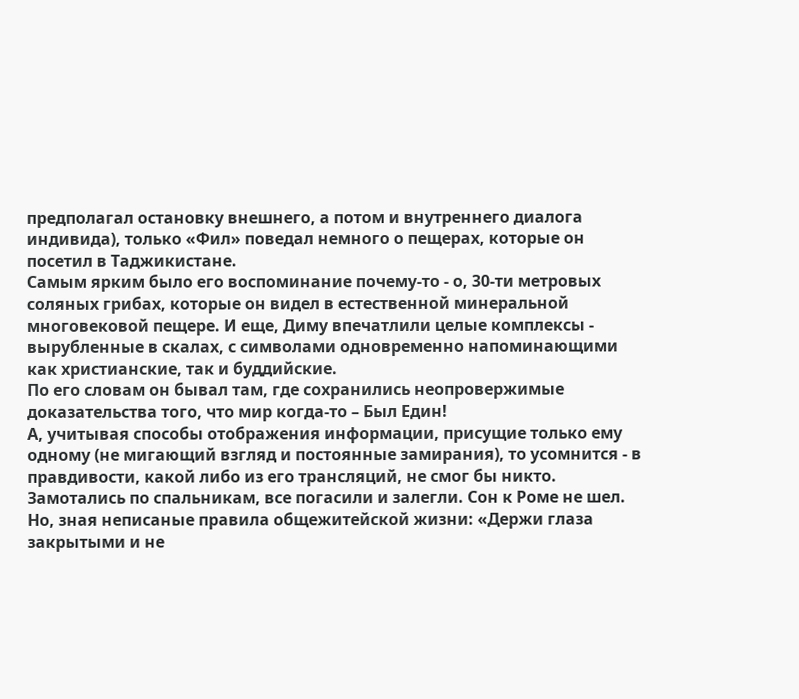предполагал остановку внешнего, а потом и внутреннего диалога индивида), только «Фил» поведал немного о пещерах, которые он посетил в Таджикистане.
Самым ярким было его воспоминание почему-то - о, 30-ти метровых соляных грибах, которые он видел в естественной минеральной многовековой пещере. И еще, Диму впечатлили целые комплексы - вырубленные в скалах, с символами одновременно напоминающими как христианские, так и буддийские.
По его словам он бывал там, где сохранились неопровержимые доказательства того, что мир когда-то – Был Един!
А, учитывая способы отображения информации, присущие только ему одному (не мигающий взгляд и постоянные замирания), то усомнится - в правдивости, какой либо из его трансляций, не смог бы никто.
Замотались по спальникам, все погасили и залегли. Сон к Роме не шел. Но, зная неписаные правила общежитейской жизни: «Держи глаза закрытыми и не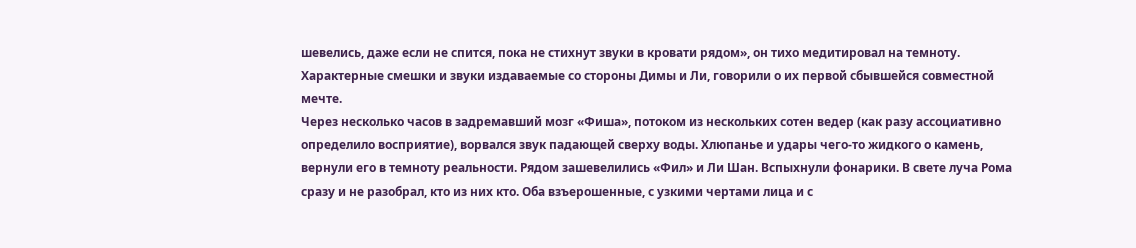шевелись, даже если не спится, пока не стихнут звуки в кровати рядом», он тихо медитировал на темноту. Характерные смешки и звуки издаваемые со стороны Димы и Ли, говорили о их первой сбывшейся совместной мечте.
Через несколько часов в задремавший мозг «Фиша», потоком из нескольких сотен ведер (как разу ассоциативно определило восприятие), ворвался звук падающей сверху воды. Хлюпанье и удары чего-то жидкого о камень, вернули его в темноту реальности. Рядом зашевелились «Фил» и Ли Шан. Вспыхнули фонарики. В свете луча Рома сразу и не разобрал, кто из них кто. Оба взъерошенные, с узкими чертами лица и с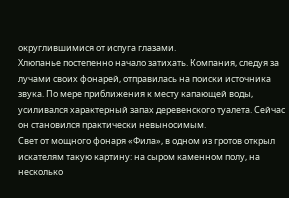округлившимися от испуга глазами.
Хлюпанье постепенно начало затихать. Компания, следуя за лучами своих фонарей, отправилась на поиски источника звука. По мере приближения к месту капающей воды, усиливался характерный запах деревенского туалета. Сейчас он становился практически невыносимым.
Свет от мощного фонаря «Фила», в одном из гротов открыл искателям такую картину: на сыром каменном полу, на несколько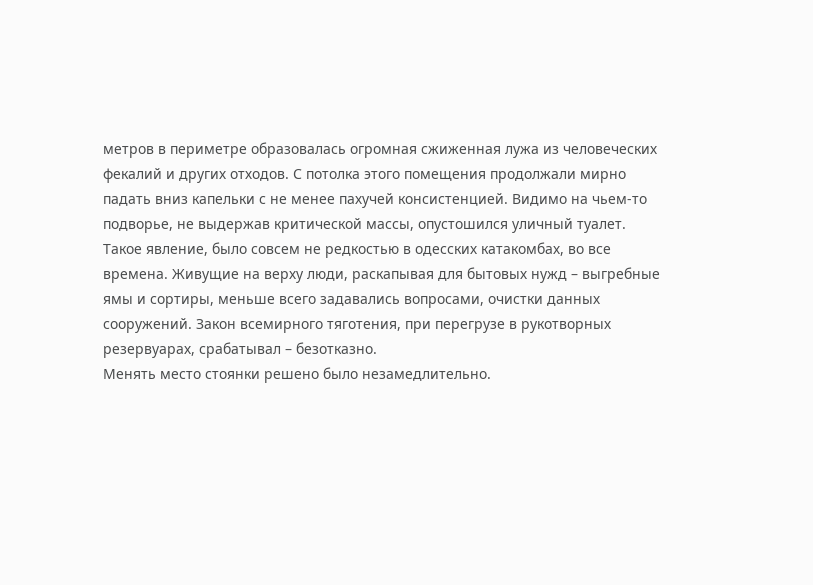метров в периметре образовалась огромная сжиженная лужа из человеческих фекалий и других отходов. С потолка этого помещения продолжали мирно падать вниз капельки с не менее пахучей консистенцией. Видимо на чьем-то подворье, не выдержав критической массы, опустошился уличный туалет.
Такое явление, было совсем не редкостью в одесских катакомбах, во все времена. Живущие на верху люди, раскапывая для бытовых нужд – выгребные ямы и сортиры, меньше всего задавались вопросами, очистки данных сооружений. Закон всемирного тяготения, при перегрузе в рукотворных резервуарах, срабатывал – безотказно.
Менять место стоянки решено было незамедлительно.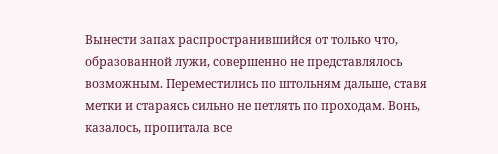Вынести запах распространившийся от только что, образованной лужи, совершенно не представлялось возможным. Переместились по штольням дальше, ставя метки и стараясь сильно не петлять по проходам. Вонь, казалось, пропитала все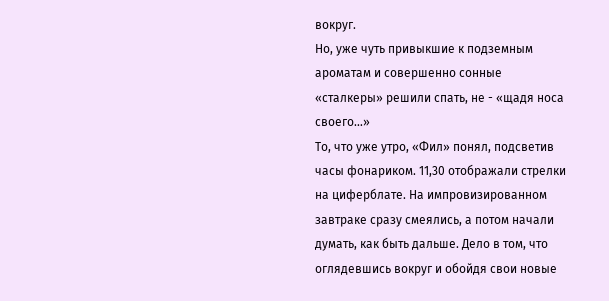вокруг.
Но, уже чуть привыкшие к подземным ароматам и совершенно сонные «сталкеры» решили спать, не - «щадя носа своего…»
То, что уже утро, «Фил» понял, подсветив часы фонариком. 11,30 отображали стрелки на циферблате. На импровизированном завтраке сразу смеялись, а потом начали думать, как быть дальше. Дело в том, что оглядевшись вокруг и обойдя свои новые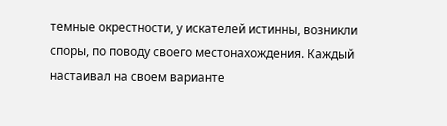темные окрестности, у искателей истинны, возникли споры, по поводу своего местонахождения. Каждый настаивал на своем варианте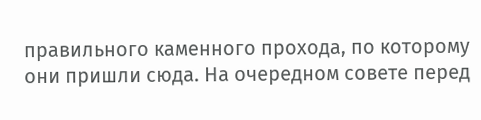правильного каменного прохода, по которому они пришли сюда. На очередном совете перед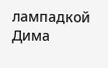лампадкой Дима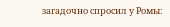загадочно спросил у Ромы: